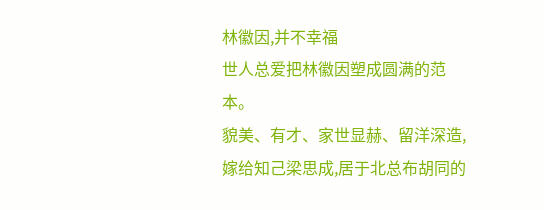林徽因,并不幸福
世人总爱把林徽因塑成圆满的范本。
貌美、有才、家世显赫、留洋深造,嫁给知己梁思成,居于北总布胡同的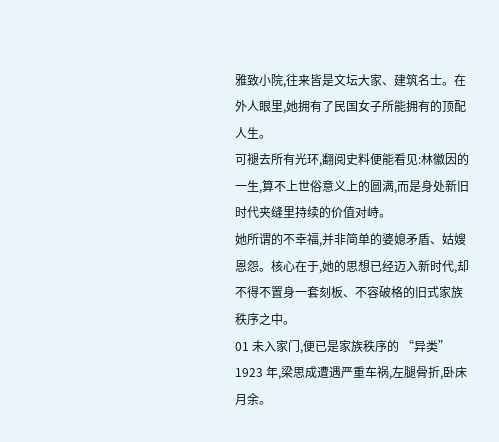雅致小院,往来皆是文坛大家、建筑名士。在外人眼里,她拥有了民国女子所能拥有的顶配人生。
可褪去所有光环,翻阅史料便能看见:林徽因的一生,算不上世俗意义上的圆满,而是身处新旧时代夹缝里持续的价值对峙。
她所谓的不幸福,并非简单的婆媳矛盾、姑嫂恩怨。核心在于,她的思想已经迈入新时代,却不得不置身一套刻板、不容破格的旧式家族秩序之中。
01 未入家门,便已是家族秩序的 “异类”
1923 年,梁思成遭遇严重车祸,左腿骨折,卧床月余。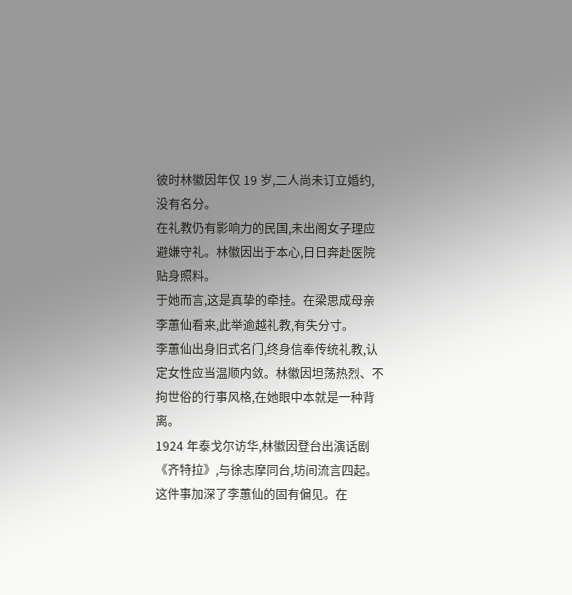彼时林徽因年仅 19 岁,二人尚未订立婚约,没有名分。
在礼教仍有影响力的民国,未出阁女子理应避嫌守礼。林徽因出于本心,日日奔赴医院贴身照料。
于她而言,这是真挚的牵挂。在梁思成母亲李蕙仙看来,此举逾越礼教,有失分寸。
李蕙仙出身旧式名门,终身信奉传统礼教,认定女性应当温顺内敛。林徽因坦荡热烈、不拘世俗的行事风格,在她眼中本就是一种背离。
1924 年泰戈尔访华,林徽因登台出演话剧《齐特拉》,与徐志摩同台,坊间流言四起。这件事加深了李蕙仙的固有偏见。在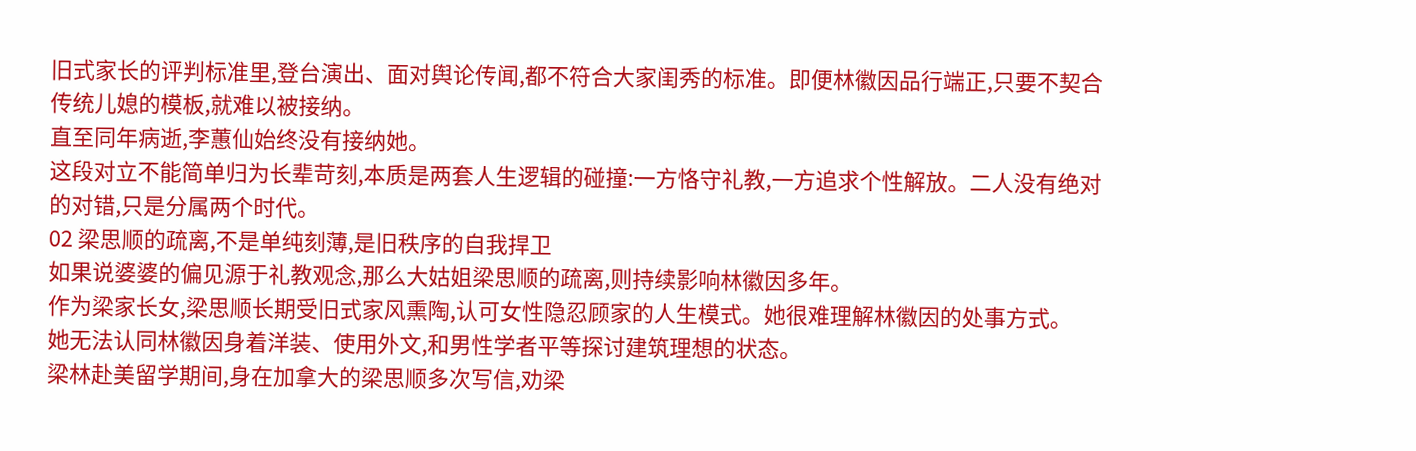旧式家长的评判标准里,登台演出、面对舆论传闻,都不符合大家闺秀的标准。即便林徽因品行端正,只要不契合传统儿媳的模板,就难以被接纳。
直至同年病逝,李蕙仙始终没有接纳她。
这段对立不能简单归为长辈苛刻,本质是两套人生逻辑的碰撞:一方恪守礼教,一方追求个性解放。二人没有绝对的对错,只是分属两个时代。
02 梁思顺的疏离,不是单纯刻薄,是旧秩序的自我捍卫
如果说婆婆的偏见源于礼教观念,那么大姑姐梁思顺的疏离,则持续影响林徽因多年。
作为梁家长女,梁思顺长期受旧式家风熏陶,认可女性隐忍顾家的人生模式。她很难理解林徽因的处事方式。
她无法认同林徽因身着洋装、使用外文,和男性学者平等探讨建筑理想的状态。
梁林赴美留学期间,身在加拿大的梁思顺多次写信,劝梁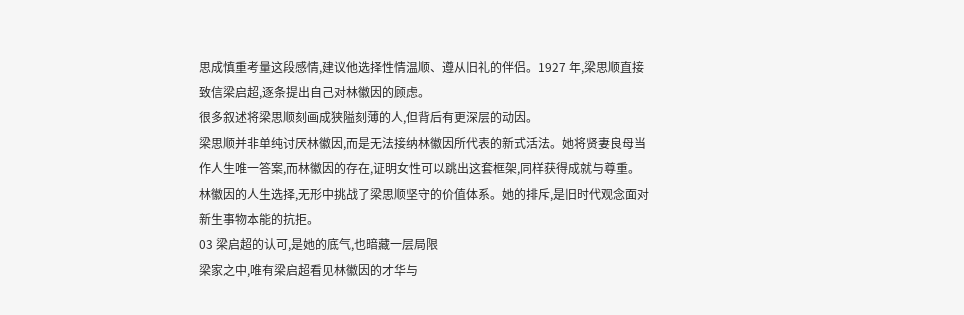思成慎重考量这段感情,建议他选择性情温顺、遵从旧礼的伴侣。1927 年,梁思顺直接致信梁启超,逐条提出自己对林徽因的顾虑。
很多叙述将梁思顺刻画成狭隘刻薄的人,但背后有更深层的动因。
梁思顺并非单纯讨厌林徽因,而是无法接纳林徽因所代表的新式活法。她将贤妻良母当作人生唯一答案,而林徽因的存在,证明女性可以跳出这套框架,同样获得成就与尊重。
林徽因的人生选择,无形中挑战了梁思顺坚守的价值体系。她的排斥,是旧时代观念面对新生事物本能的抗拒。
03 梁启超的认可,是她的底气,也暗藏一层局限
梁家之中,唯有梁启超看见林徽因的才华与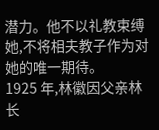潜力。他不以礼教束缚她,不将相夫教子作为对她的唯一期待。
1925 年,林徽因父亲林长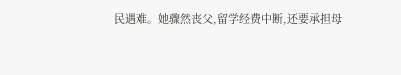民遇难。她骤然丧父,留学经费中断,还要承担母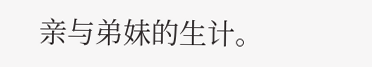亲与弟妹的生计。